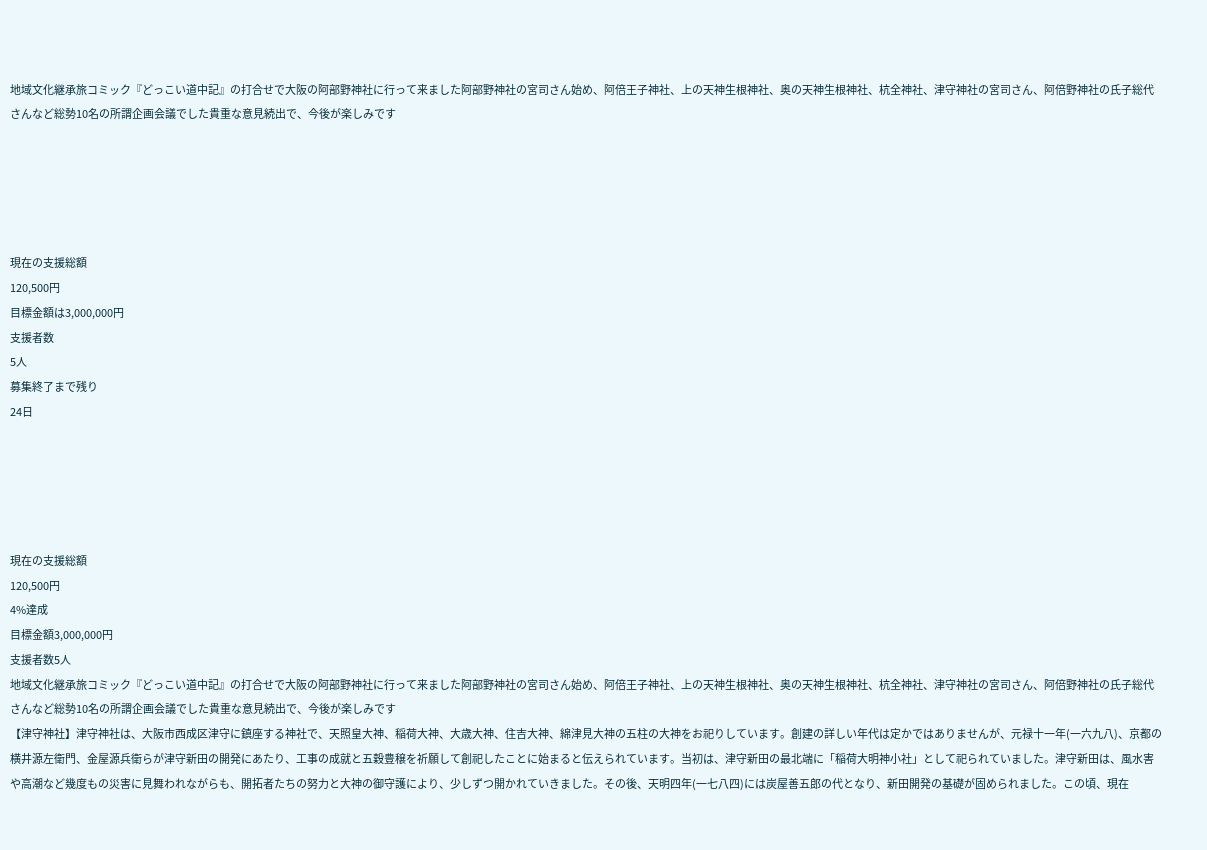地域文化継承旅コミック『どっこい道中記』の打合せで大阪の阿部野神社に行って来ました阿部野神社の宮司さん始め、阿倍王子神社、上の天神生根神社、奥の天神生根神社、杭全神社、津守神社の宮司さん、阿倍野神社の氏子総代さんなど総勢10名の所謂企画会議でした貴重な意見続出で、今後が楽しみです





現在の支援総額
120,500円
目標金額は3,000,000円
支援者数
5人
募集終了まで残り
24日





現在の支援総額
120,500円
4%達成
目標金額3,000,000円
支援者数5人
地域文化継承旅コミック『どっこい道中記』の打合せで大阪の阿部野神社に行って来ました阿部野神社の宮司さん始め、阿倍王子神社、上の天神生根神社、奥の天神生根神社、杭全神社、津守神社の宮司さん、阿倍野神社の氏子総代さんなど総勢10名の所謂企画会議でした貴重な意見続出で、今後が楽しみです
【津守神社】津守神社は、大阪市西成区津守に鎮座する神社で、天照皇大神、稲荷大神、大歳大神、住吉大神、綿津見大神の五柱の大神をお祀りしています。創建の詳しい年代は定かではありませんが、元禄十一年(一六九八)、京都の横井源左衛門、金屋源兵衛らが津守新田の開発にあたり、工事の成就と五穀豊穣を祈願して創祀したことに始まると伝えられています。当初は、津守新田の最北端に「稲荷大明神小社」として祀られていました。津守新田は、風水害や高潮など幾度もの災害に見舞われながらも、開拓者たちの努力と大神の御守護により、少しずつ開かれていきました。その後、天明四年(一七八四)には炭屋善五郎の代となり、新田開発の基礎が固められました。この頃、現在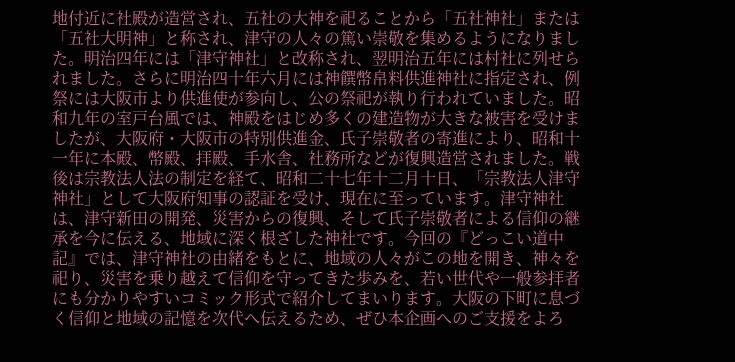地付近に社殿が造営され、五社の大神を祀ることから「五社神社」または「五社大明神」と称され、津守の人々の篤い崇敬を集めるようになりました。明治四年には「津守神社」と改称され、翌明治五年には村社に列せられました。さらに明治四十年六月には神饌幣帛料供進神社に指定され、例祭には大阪市より供進使が参向し、公の祭祀が執り行われていました。昭和九年の室戸台風では、神殿をはじめ多くの建造物が大きな被害を受けましたが、大阪府・大阪市の特別供進金、氏子崇敬者の寄進により、昭和十一年に本殿、幣殿、拝殿、手水舎、社務所などが復興造営されました。戦後は宗教法人法の制定を経て、昭和二十七年十二月十日、「宗教法人津守神社」として大阪府知事の認証を受け、現在に至っています。津守神社は、津守新田の開発、災害からの復興、そして氏子崇敬者による信仰の継承を今に伝える、地域に深く根ざした神社です。今回の『どっこい道中記』では、津守神社の由緒をもとに、地域の人々がこの地を開き、神々を祀り、災害を乗り越えて信仰を守ってきた歩みを、若い世代や一般参拝者にも分かりやすいコミック形式で紹介してまいります。大阪の下町に息づく信仰と地域の記憶を次代へ伝えるため、ぜひ本企画へのご支援をよろ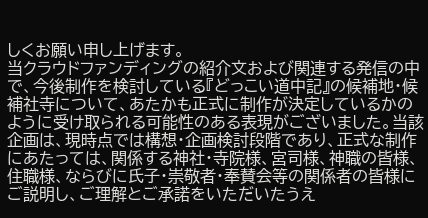しくお願い申し上げます。
当クラウドファンディングの紹介文および関連する発信の中で、今後制作を検討している『どっこい道中記』の候補地・候補社寺について、あたかも正式に制作が決定しているかのように受け取られる可能性のある表現がございました。当該企画は、現時点では構想・企画検討段階であり、正式な制作にあたっては、関係する神社・寺院様、宮司様、神職の皆様、住職様、ならびに氏子・崇敬者・奉賛会等の関係者の皆様にご説明し、ご理解とご承諾をいただいたうえ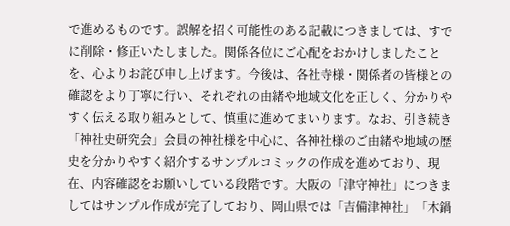で進めるものです。誤解を招く可能性のある記載につきましては、すでに削除・修正いたしました。関係各位にご心配をおかけしましたことを、心よりお詫び申し上げます。今後は、各社寺様・関係者の皆様との確認をより丁寧に行い、それぞれの由緒や地域文化を正しく、分かりやすく伝える取り組みとして、慎重に進めてまいります。なお、引き続き「神社史研究会」会員の神社様を中心に、各神社様のご由緒や地域の歴史を分かりやすく紹介するサンプルコミックの作成を進めており、現在、内容確認をお願いしている段階です。大阪の「津守神社」につきましてはサンプル作成が完了しており、岡山県では「吉備津神社」「木鍋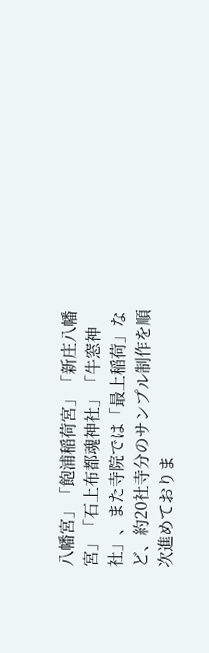八幡宮」「飽浦稲荷宮」「新庄八幡宮」「石上布都魂神社」「牛窓神社」、また寺院では「最上稲荷」など、約20社寺分のサンプル制作を順次進めておりま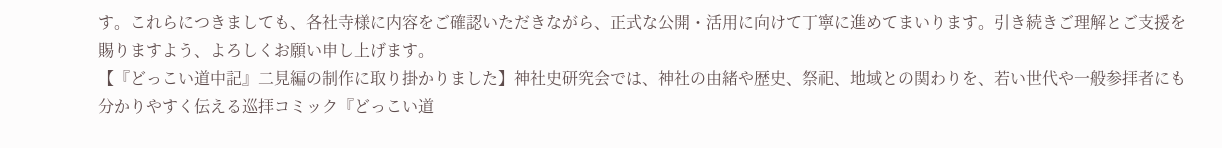す。これらにつきましても、各社寺様に内容をご確認いただきながら、正式な公開・活用に向けて丁寧に進めてまいります。引き続きご理解とご支援を賜りますよう、よろしくお願い申し上げます。
【『どっこい道中記』二見編の制作に取り掛かりました】神社史研究会では、神社の由緒や歴史、祭祀、地域との関わりを、若い世代や一般参拝者にも分かりやすく伝える巡拝コミック『どっこい道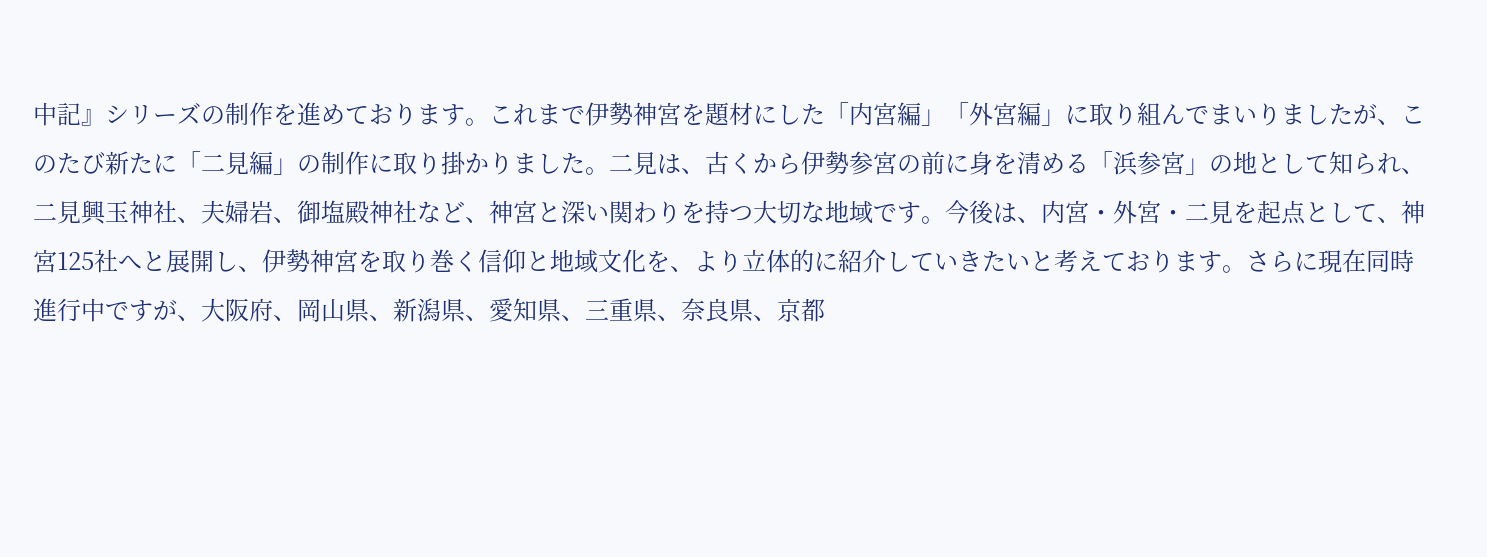中記』シリーズの制作を進めております。これまで伊勢神宮を題材にした「内宮編」「外宮編」に取り組んでまいりましたが、このたび新たに「二見編」の制作に取り掛かりました。二見は、古くから伊勢参宮の前に身を清める「浜参宮」の地として知られ、二見興玉神社、夫婦岩、御塩殿神社など、神宮と深い関わりを持つ大切な地域です。今後は、内宮・外宮・二見を起点として、神宮125社へと展開し、伊勢神宮を取り巻く信仰と地域文化を、より立体的に紹介していきたいと考えております。さらに現在同時進行中ですが、大阪府、岡山県、新潟県、愛知県、三重県、奈良県、京都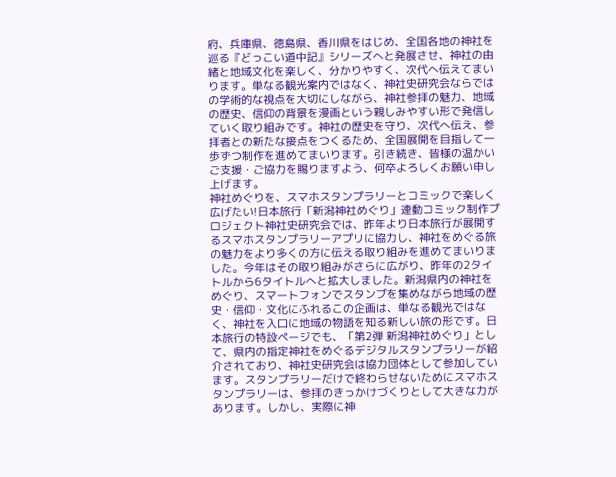府、兵庫県、徳島県、香川県をはじめ、全国各地の神社を巡る『どっこい道中記』シリーズへと発展させ、神社の由緒と地域文化を楽しく、分かりやすく、次代へ伝えてまいります。単なる観光案内ではなく、神社史研究会ならではの学術的な視点を大切にしながら、神社参拝の魅力、地域の歴史、信仰の背景を漫画という親しみやすい形で発信していく取り組みです。神社の歴史を守り、次代へ伝え、参拝者との新たな接点をつくるため、全国展開を目指して一歩ずつ制作を進めてまいります。引き続き、皆様の温かいご支援・ご協力を賜りますよう、何卒よろしくお願い申し上げます。
神社めぐりを、スマホスタンプラリーとコミックで楽しく広げたい!日本旅行「新潟神社めぐり」連動コミック制作プロジェクト神社史研究会では、昨年より日本旅行が展開するスマホスタンプラリーアプリに協力し、神社をめぐる旅の魅力をより多くの方に伝える取り組みを進めてまいりました。今年はその取り組みがさらに広がり、昨年の2タイトルから6タイトルへと拡大しました。新潟県内の神社をめぐり、スマートフォンでスタンプを集めながら地域の歴史・信仰・文化にふれるこの企画は、単なる観光ではなく、神社を入口に地域の物語を知る新しい旅の形です。日本旅行の特設ページでも、「第2弾 新潟神社めぐり」として、県内の指定神社をめぐるデジタルスタンプラリーが紹介されており、神社史研究会は協力団体として参加しています。スタンプラリーだけで終わらせないためにスマホスタンプラリーは、参拝のきっかけづくりとして大きな力があります。しかし、実際に神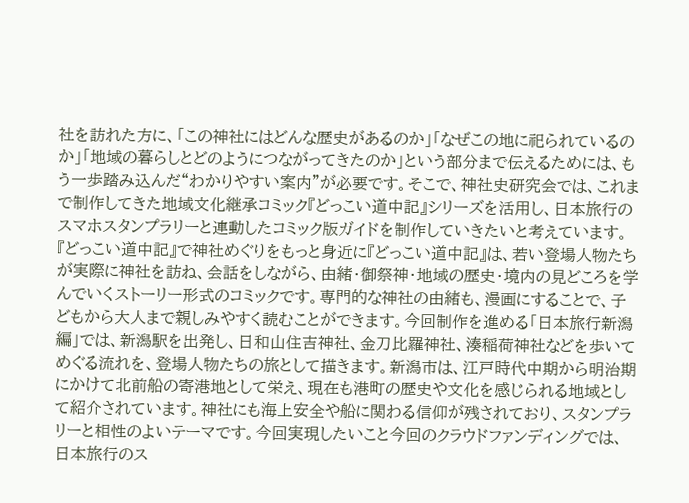社を訪れた方に、「この神社にはどんな歴史があるのか」「なぜこの地に祀られているのか」「地域の暮らしとどのようにつながってきたのか」という部分まで伝えるためには、もう一歩踏み込んだ“わかりやすい案内”が必要です。そこで、神社史研究会では、これまで制作してきた地域文化継承コミック『どっこい道中記』シリーズを活用し、日本旅行のスマホスタンプラリーと連動したコミック版ガイドを制作していきたいと考えています。『どっこい道中記』で神社めぐりをもっと身近に『どっこい道中記』は、若い登場人物たちが実際に神社を訪ね、会話をしながら、由緒・御祭神・地域の歴史・境内の見どころを学んでいくストーリー形式のコミックです。専門的な神社の由緒も、漫画にすることで、子どもから大人まで親しみやすく読むことができます。今回制作を進める「日本旅行新潟編」では、新潟駅を出発し、日和山住吉神社、金刀比羅神社、湊稲荷神社などを歩いてめぐる流れを、登場人物たちの旅として描きます。新潟市は、江戸時代中期から明治期にかけて北前船の寄港地として栄え、現在も港町の歴史や文化を感じられる地域として紹介されています。神社にも海上安全や船に関わる信仰が残されており、スタンプラリーと相性のよいテーマです。今回実現したいこと今回のクラウドファンディングでは、日本旅行のス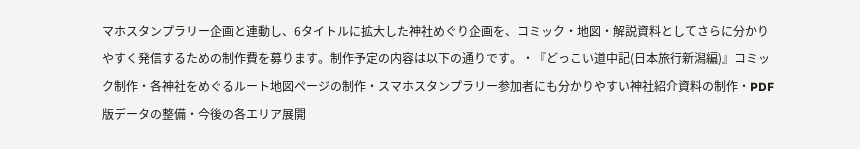マホスタンプラリー企画と連動し、6タイトルに拡大した神社めぐり企画を、コミック・地図・解説資料としてさらに分かりやすく発信するための制作費を募ります。制作予定の内容は以下の通りです。・『どっこい道中記(日本旅行新潟編)』コミック制作・各神社をめぐるルート地図ページの制作・スマホスタンプラリー参加者にも分かりやすい神社紹介資料の制作・PDF版データの整備・今後の各エリア展開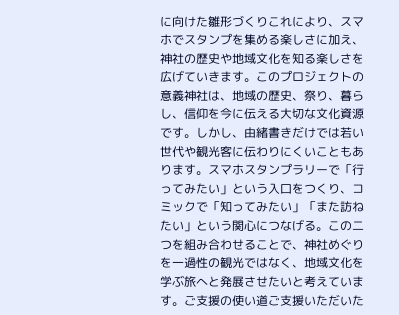に向けた雛形づくりこれにより、スマホでスタンプを集める楽しさに加え、神社の歴史や地域文化を知る楽しさを広げていきます。このプロジェクトの意義神社は、地域の歴史、祭り、暮らし、信仰を今に伝える大切な文化資源です。しかし、由緒書きだけでは若い世代や観光客に伝わりにくいこともあります。スマホスタンプラリーで「行ってみたい」という入口をつくり、コミックで「知ってみたい」「また訪ねたい」という関心につなげる。この二つを組み合わせることで、神社めぐりを一過性の観光ではなく、地域文化を学ぶ旅へと発展させたいと考えています。ご支援の使い道ご支援いただいた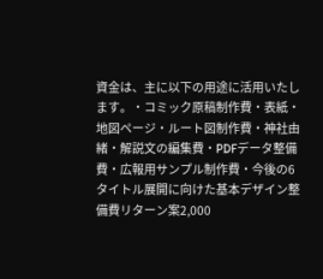資金は、主に以下の用途に活用いたします。・コミック原稿制作費・表紙・地図ページ・ルート図制作費・神社由緒・解説文の編集費・PDFデータ整備費・広報用サンプル制作費・今後の6タイトル展開に向けた基本デザイン整備費リターン案2,000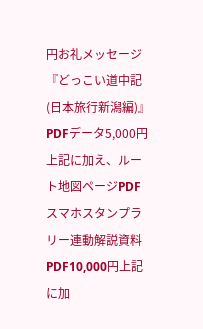円お礼メッセージ『どっこい道中記(日本旅行新潟編)』PDFデータ5,000円上記に加え、ルート地図ページPDFスマホスタンプラリー連動解説資料PDF10,000円上記に加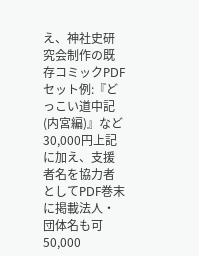え、神社史研究会制作の既存コミックPDFセット例:『どっこい道中記(内宮編)』など30,000円上記に加え、支援者名を協力者としてPDF巻末に掲載法人・団体名も可50,000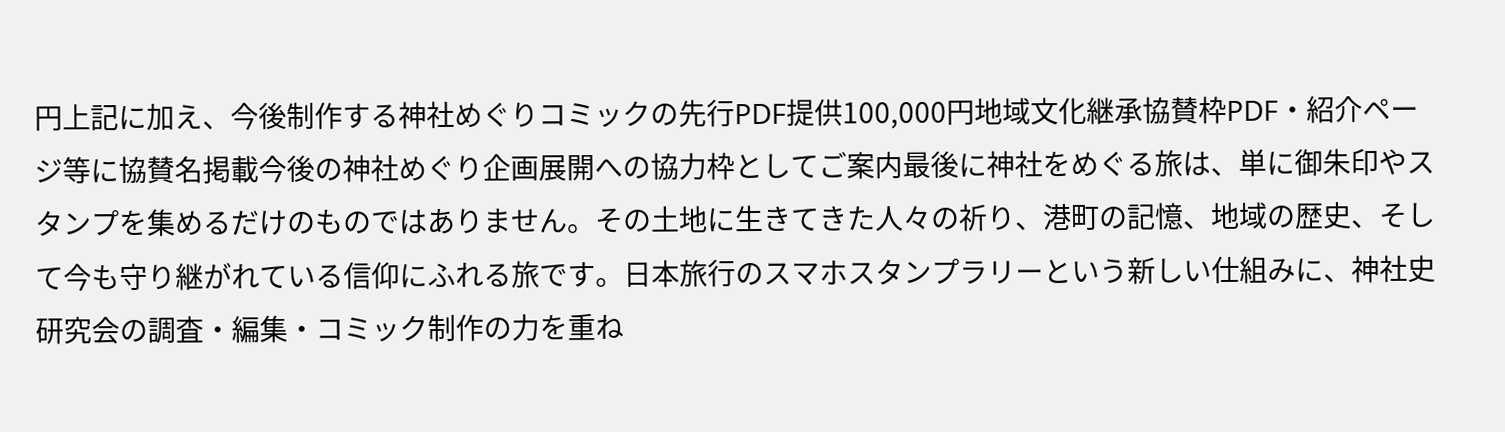円上記に加え、今後制作する神社めぐりコミックの先行PDF提供100,000円地域文化継承協賛枠PDF・紹介ページ等に協賛名掲載今後の神社めぐり企画展開への協力枠としてご案内最後に神社をめぐる旅は、単に御朱印やスタンプを集めるだけのものではありません。その土地に生きてきた人々の祈り、港町の記憶、地域の歴史、そして今も守り継がれている信仰にふれる旅です。日本旅行のスマホスタンプラリーという新しい仕組みに、神社史研究会の調査・編集・コミック制作の力を重ね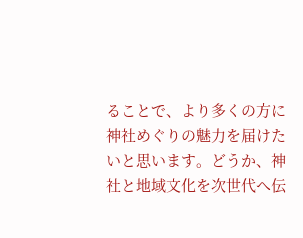ることで、より多くの方に神社めぐりの魅力を届けたいと思います。どうか、神社と地域文化を次世代へ伝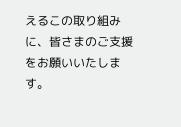えるこの取り組みに、皆さまのご支援をお願いいたします。